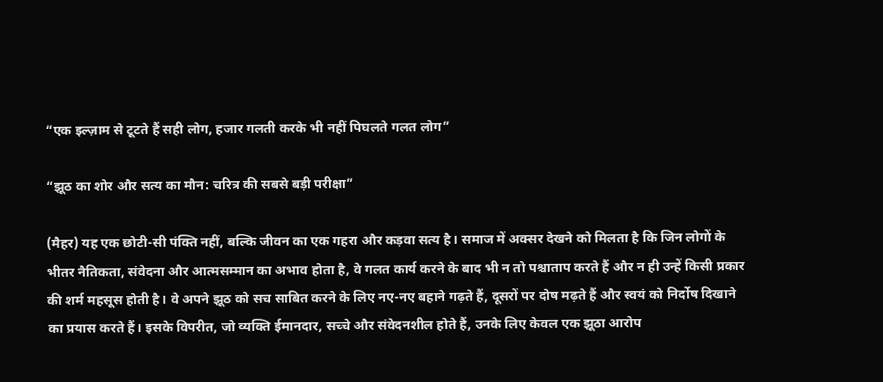“एक इल्ज़ाम से टूटते हैं सही लोग, हजार गलती करके भी नहीं पिघलते गलत लोग”

“झूठ का शोर और सत्य का मौन: चरित्र की सबसे बड़ी परीक्षा”

(मैहर) यह एक छोटी-सी पंक्ति नहीं, बल्कि जीवन का एक गहरा और कड़वा सत्य है। समाज में अक्सर देखने को मिलता है कि जिन लोगों के भीतर नैतिकता, संवेदना और आत्मसम्मान का अभाव होता है, वे गलत कार्य करने के बाद भी न तो पश्चाताप करते हैं और न ही उन्हें किसी प्रकार की शर्म महसूस होती है। वे अपने झूठ को सच साबित करने के लिए नए-नए बहाने गढ़ते हैं, दूसरों पर दोष मढ़ते हैं और स्वयं को निर्दोष दिखाने का प्रयास करते हैं। इसके विपरीत, जो व्यक्ति ईमानदार, सच्चे और संवेदनशील होते हैं, उनके लिए केवल एक झूठा आरोप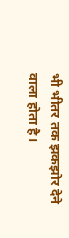भी भीतर तक झकझोर देने वाला होता है।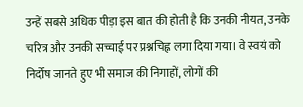उन्हें सबसे अधिक पीड़ा इस बात की होती है कि उनकी नीयत, उनके चरित्र और उनकी सच्चाई पर प्रश्नचिह्न लगा दिया गया। वे स्वयं को निर्दोष जानते हुए भी समाज की निगाहों, लोगों की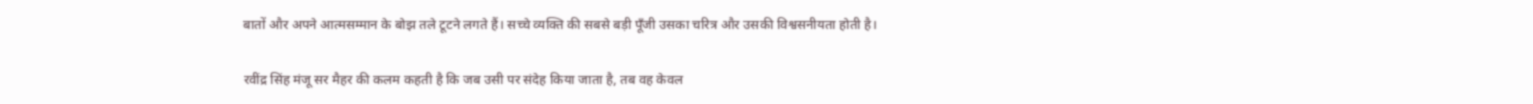बातों और अपने आत्मसम्मान के बोझ तले टूटने लगते हैं। सच्चे व्यक्ति की सबसे बड़ी पूँजी उसका चरित्र और उसकी विश्वसनीयता होती है।

रवींद्र सिंह मंजू सर मैहर की कलम कहती है कि जब उसी पर संदेह किया जाता है, तब वह केवल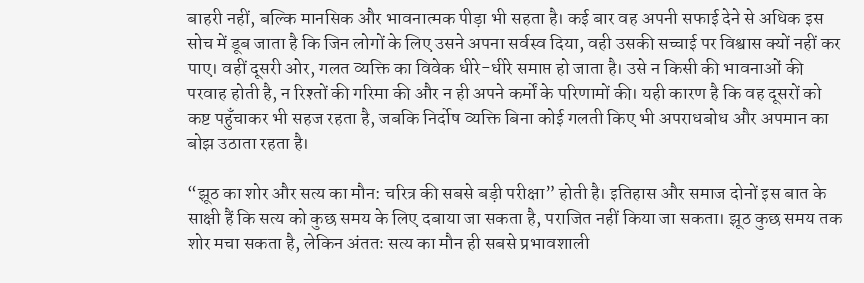बाहरी नहीं, बल्कि मानसिक और भावनात्मक पीड़ा भी सहता है। कई बार वह अपनी सफाई देने से अधिक इस सोच में डूब जाता है कि जिन लोगों के लिए उसने अपना सर्वस्व दिया, वही उसकी सच्चाई पर विश्वास क्यों नहीं कर पाए। वहीं दूसरी ओर, गलत व्यक्ति का विवेक धीरे-धीरे समाप्त हो जाता है। उसे न किसी की भावनाओं की परवाह होती है, न रिश्तों की गरिमा की और न ही अपने कर्मों के परिणामों की। यही कारण है कि वह दूसरों को कष्ट पहुँचाकर भी सहज रहता है, जबकि निर्दोष व्यक्ति बिना कोई गलती किए भी अपराधबोध और अपमान का बोझ उठाता रहता है।

“झूठ का शोर और सत्य का मौन: चरित्र की सबसे बड़ी परीक्षा” होती है। इतिहास और समाज दोनों इस बात के साक्षी हैं कि सत्य को कुछ समय के लिए दबाया जा सकता है, पराजित नहीं किया जा सकता। झूठ कुछ समय तक शोर मचा सकता है, लेकिन अंततः सत्य का मौन ही सबसे प्रभावशाली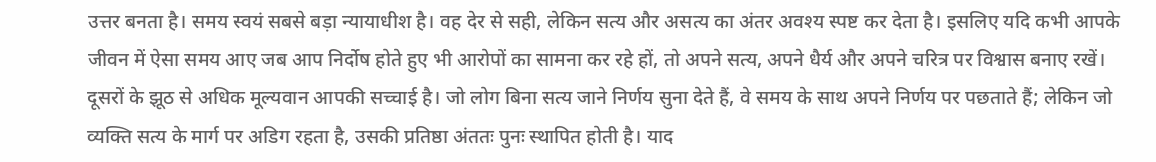उत्तर बनता है। समय स्वयं सबसे बड़ा न्यायाधीश है। वह देर से सही, लेकिन सत्य और असत्य का अंतर अवश्य स्पष्ट कर देता है। इसलिए यदि कभी आपके जीवन में ऐसा समय आए जब आप निर्दोष होते हुए भी आरोपों का सामना कर रहे हों, तो अपने सत्य, अपने धैर्य और अपने चरित्र पर विश्वास बनाए रखें। दूसरों के झूठ से अधिक मूल्यवान आपकी सच्चाई है। जो लोग बिना सत्य जाने निर्णय सुना देते हैं, वे समय के साथ अपने निर्णय पर पछताते हैं; लेकिन जो व्यक्ति सत्य के मार्ग पर अडिग रहता है, उसकी प्रतिष्ठा अंततः पुनः स्थापित होती है। याद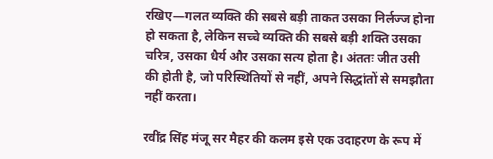रखिए—गलत व्यक्ति की सबसे बड़ी ताकत उसका निर्लज्ज होना हो सकता है, लेकिन सच्चे व्यक्ति की सबसे बड़ी शक्ति उसका चरित्र, उसका धैर्य और उसका सत्य होता है। अंततः जीत उसी की होती है, जो परिस्थितियों से नहीं, अपने सिद्धांतों से समझौता नहीं करता।

रवींद्र सिंह मंजू सर मैहर की कलम इसे एक उदाहरण के रूप में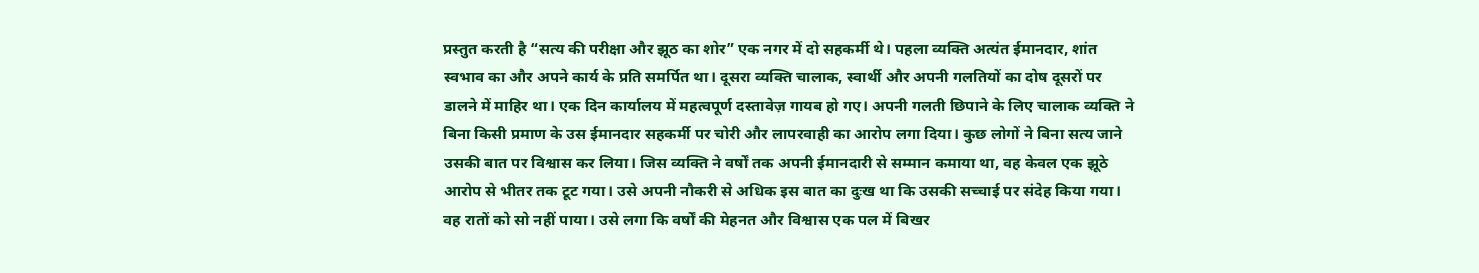प्रस्तुत करती है “सत्य की परीक्षा और झूठ का शोर” एक नगर में दो सहकर्मी थे। पहला व्यक्ति अत्यंत ईमानदार, शांत स्वभाव का और अपने कार्य के प्रति समर्पित था। दूसरा व्यक्ति चालाक, स्वार्थी और अपनी गलतियों का दोष दूसरों पर डालने में माहिर था। एक दिन कार्यालय में महत्वपूर्ण दस्तावेज़ गायब हो गए। अपनी गलती छिपाने के लिए चालाक व्यक्ति ने बिना किसी प्रमाण के उस ईमानदार सहकर्मी पर चोरी और लापरवाही का आरोप लगा दिया। कुछ लोगों ने बिना सत्य जाने उसकी बात पर विश्वास कर लिया। जिस व्यक्ति ने वर्षों तक अपनी ईमानदारी से सम्मान कमाया था, वह केवल एक झूठे आरोप से भीतर तक टूट गया। उसे अपनी नौकरी से अधिक इस बात का दुःख था कि उसकी सच्चाई पर संदेह किया गया। वह रातों को सो नहीं पाया। उसे लगा कि वर्षों की मेहनत और विश्वास एक पल में बिखर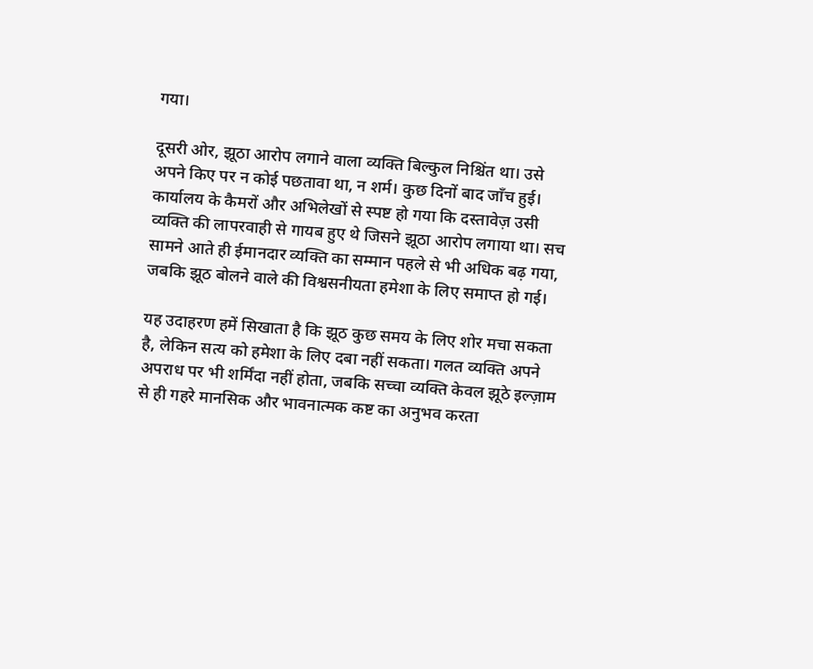गया।

दूसरी ओर, झूठा आरोप लगाने वाला व्यक्ति बिल्कुल निश्चिंत था। उसे अपने किए पर न कोई पछतावा था, न शर्म। कुछ दिनों बाद जाँच हुई। कार्यालय के कैमरों और अभिलेखों से स्पष्ट हो गया कि दस्तावेज़ उसी व्यक्ति की लापरवाही से गायब हुए थे जिसने झूठा आरोप लगाया था। सच सामने आते ही ईमानदार व्यक्ति का सम्मान पहले से भी अधिक बढ़ गया, जबकि झूठ बोलने वाले की विश्वसनीयता हमेशा के लिए समाप्त हो गई।

यह उदाहरण हमें सिखाता है कि झूठ कुछ समय के लिए शोर मचा सकता है, लेकिन सत्य को हमेशा के लिए दबा नहीं सकता। गलत व्यक्ति अपने अपराध पर भी शर्मिंदा नहीं होता, जबकि सच्चा व्यक्ति केवल झूठे इल्ज़ाम से ही गहरे मानसिक और भावनात्मक कष्ट का अनुभव करता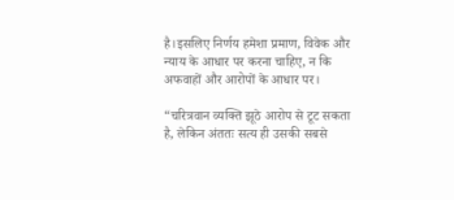है।इसलिए निर्णय हमेशा प्रमाण, विवेक और न्याय के आधार पर करना चाहिए, न कि अफवाहों और आरोपों के आधार पर।

“चरित्रवान व्यक्ति झूठे आरोप से टूट सकता है, लेकिन अंततः सत्य ही उसकी सबसे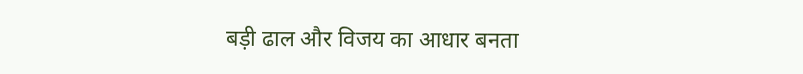बड़ी ढाल और विजय का आधार बनता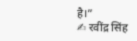है।”
✍ रवींद्र सिंह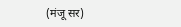(मंजू सर)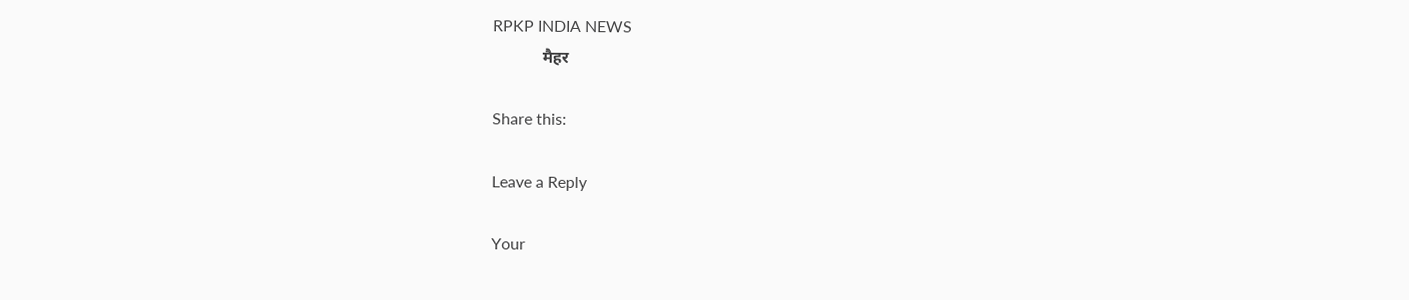RPKP INDIA NEWS
            मैहर

Share this:

Leave a Reply

Your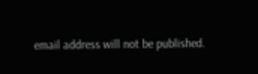email address will not be published.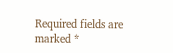Required fields are marked *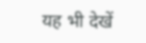यह भी देखें